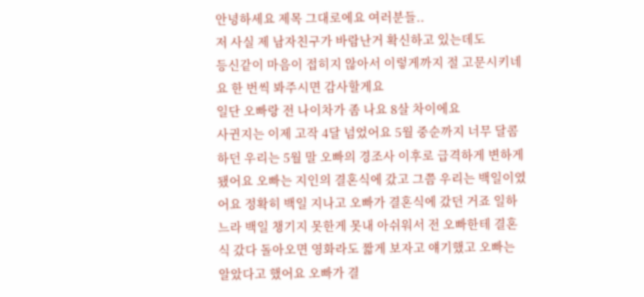안녕하세요 제목 그대로에요 여러분들..
저 사실 제 남자친구가 바람난거 확신하고 있는데도
등신같이 마음이 접히지 않아서 이렇게까지 절 고문시키네요 한 번씩 봐주시면 감사할게요
일단 오빠랑 전 나이차가 좀 나요 8살 차이에요
사귄지는 이제 고작 4달 넘었어요 5월 중순까지 너무 달콤하던 우리는 5월 말 오빠의 경조사 이후로 급격하게 변하게 됐어요 오빠는 지인의 결혼식에 갔고 그쯤 우리는 백일이였어요 정확히 백일 지나고 오빠가 결혼식에 갔던 거죠 일하느라 백일 챙기지 못한게 못내 아쉬워서 전 오빠한테 결혼식 갔다 돌아오면 영화라도 짧게 보자고 얘기했고 오빠는 알았다고 했어요 오빠가 결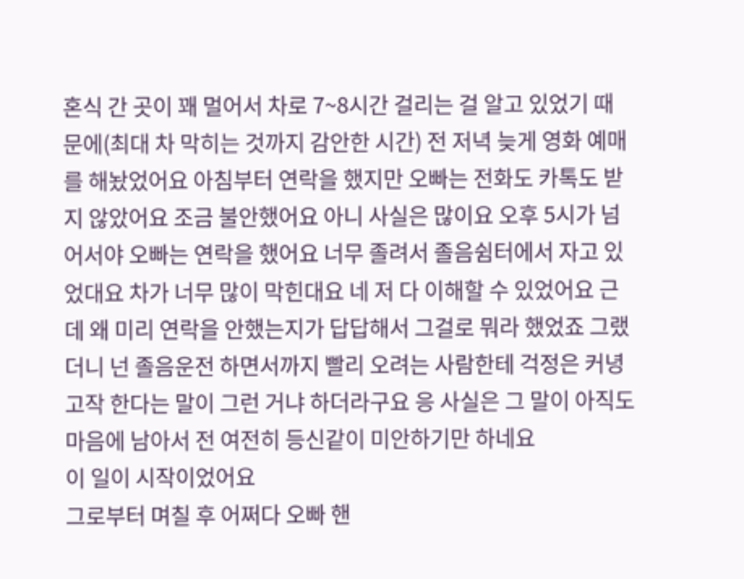혼식 간 곳이 꽤 멀어서 차로 7~8시간 걸리는 걸 알고 있었기 때문에(최대 차 막히는 것까지 감안한 시간) 전 저녁 늦게 영화 예매를 해놨었어요 아침부터 연락을 했지만 오빠는 전화도 카톡도 받지 않았어요 조금 불안했어요 아니 사실은 많이요 오후 5시가 넘어서야 오빠는 연락을 했어요 너무 졸려서 졸음쉼터에서 자고 있었대요 차가 너무 많이 막힌대요 네 저 다 이해할 수 있었어요 근데 왜 미리 연락을 안했는지가 답답해서 그걸로 뭐라 했었죠 그랬더니 넌 졸음운전 하면서까지 빨리 오려는 사람한테 걱정은 커녕 고작 한다는 말이 그런 거냐 하더라구요 응 사실은 그 말이 아직도 마음에 남아서 전 여전히 등신같이 미안하기만 하네요
이 일이 시작이었어요
그로부터 며칠 후 어쩌다 오빠 핸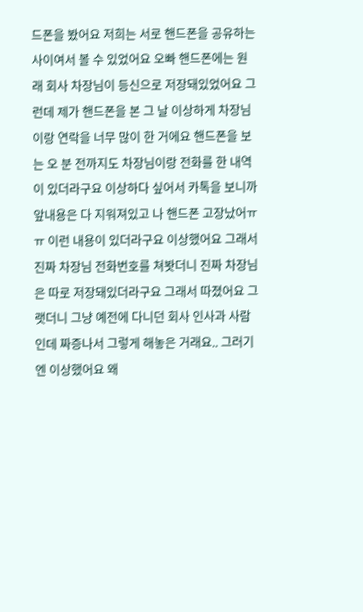드폰을 봤어요 저희는 서로 핸드폰을 공유하는 사이여서 볼 수 있었어요 오빠 핸드폰에는 원래 회사 차장님이 등신으로 저장돼있었어요 그런데 제가 핸드폰을 본 그 날 이상하게 차장님이랑 연락을 너무 많이 한 거에요 핸드폰을 보는 오 분 전까지도 차장님이랑 전화를 한 내역이 있더라구요 이상하다 싶어서 카톡을 보니까 앞내용은 다 지워져있고 나 핸드폰 고장났어ㅠㅠ 이런 내용이 있더라구요 이상했어요 그래서 진짜 차장님 전화번호를 쳐봣더니 진짜 차장님은 따로 저장돼있더라구요 그래서 따졌어요 그랫더니 그냥 예전에 다니던 회사 인사과 사람인데 짜증나서 그렇게 해놓은 거래요.. 그러기엔 이상했어요 왜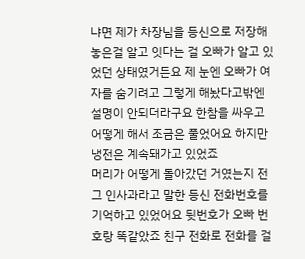냐면 제가 차장님을 등신으로 저장해놓은걸 알고 잇다는 걸 오빠가 알고 있었던 상태였거든요 제 눈엔 오빠가 여자를 숨기려고 그렇게 해놨다고밖엔 설명이 안되더라구요 한참을 싸우고 어떻게 해서 조금은 풀었어요 하지만 냉전은 계속돼가고 있었죠
머리가 어떻게 돌아갔던 거였는지 전 그 인사과라고 말한 등신 전화번호를 기억하고 있었어요 뒷번호가 오빠 번호랑 똑같았죠 친구 전화로 전화를 걸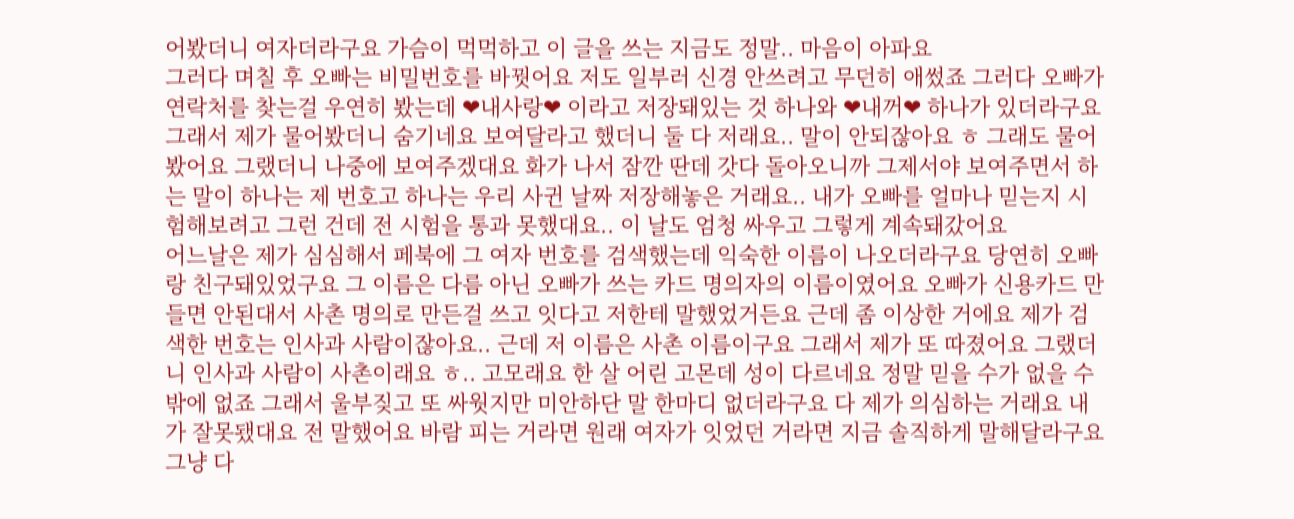어봤더니 여자더라구요 가슴이 먹먹하고 이 글을 쓰는 지금도 정말.. 마음이 아파요
그러다 며칠 후 오빠는 비밀번호를 바꿧어요 저도 일부러 신경 안쓰려고 무던히 애썼죠 그러다 오빠가 연락처를 찾는걸 우연히 봤는데 ❤내사랑❤ 이라고 저장돼있는 것 하나와 ❤내꺼❤ 하나가 있더라구요 그래서 제가 물어봤더니 숨기네요 보여달라고 했더니 둘 다 저래요.. 말이 안되잖아요 ㅎ 그래도 물어봤어요 그랬더니 나중에 보여주겠대요 화가 나서 잠깐 딴데 갓다 돌아오니까 그제서야 보여주면서 하는 말이 하나는 제 번호고 하나는 우리 사귄 날짜 저장해놓은 거래요.. 내가 오빠를 얼마나 믿는지 시험해보려고 그런 건데 전 시험을 통과 못했대요.. 이 날도 엄청 싸우고 그렇게 계속돼갔어요
어느날은 제가 심심해서 페북에 그 여자 번호를 검색했는데 익숙한 이름이 나오더라구요 당연히 오빠랑 친구돼있었구요 그 이름은 다름 아닌 오빠가 쓰는 카드 명의자의 이름이였어요 오빠가 신용카드 만들면 안된대서 사촌 명의로 만든걸 쓰고 잇다고 저한테 말했었거든요 근데 좀 이상한 거에요 제가 검색한 번호는 인사과 사람이잖아요.. 근데 저 이름은 사촌 이름이구요 그래서 제가 또 따졌어요 그랬더니 인사과 사람이 사촌이래요 ㅎ.. 고모래요 한 살 어린 고몬데 성이 다르네요 정말 믿을 수가 없을 수 밖에 없죠 그래서 울부짖고 또 싸웟지만 미안하단 말 한마디 없더라구요 다 제가 의심하는 거래요 내가 잘못됐대요 전 말했어요 바람 피는 거라면 원래 여자가 잇었던 거라면 지금 솔직하게 말해달라구요 그냥 다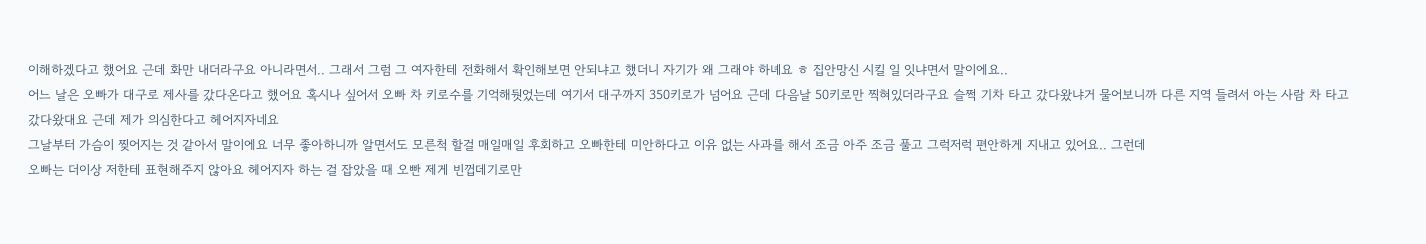이해하겠다고 했어요 근데 화만 내더라구요 아니라면서.. 그래서 그럼 그 여자한테 전화해서 확인해보면 안되냐고 했더니 자기가 왜 그래야 하녜요 ㅎ 집안망신 시킬 일 잇냐면서 말이에요..
어느 날은 오빠가 대구로 제사를 갔다온다고 했어요 혹시나 싶어서 오빠 차 키로수를 기억해둿었는데 여기서 대구까지 350키로가 넘어요 근데 다음날 50키로만 찍혀있더라구요 슬쩍 기차 타고 갔다왔냐거 물어보니까 다른 지역 들려서 아는 사람 차 타고 갔다왔대요 근데 제가 의심한다고 헤어지자네요
그날부터 가슴이 찢어지는 것 같아서 말이에요 너무 좋아하니까 알면서도 모른척 할걸 매일매일 후회하고 오빠한테 미안하다고 이유 없는 사과를 해서 조금 아주 조금 풀고 그럭저럭 편안하게 지내고 있어요.. 그런데
오빠는 더이상 저한테 표현해주지 않아요 헤어지자 하는 걸 잡았을 때 오빤 제게 빈껍데기로만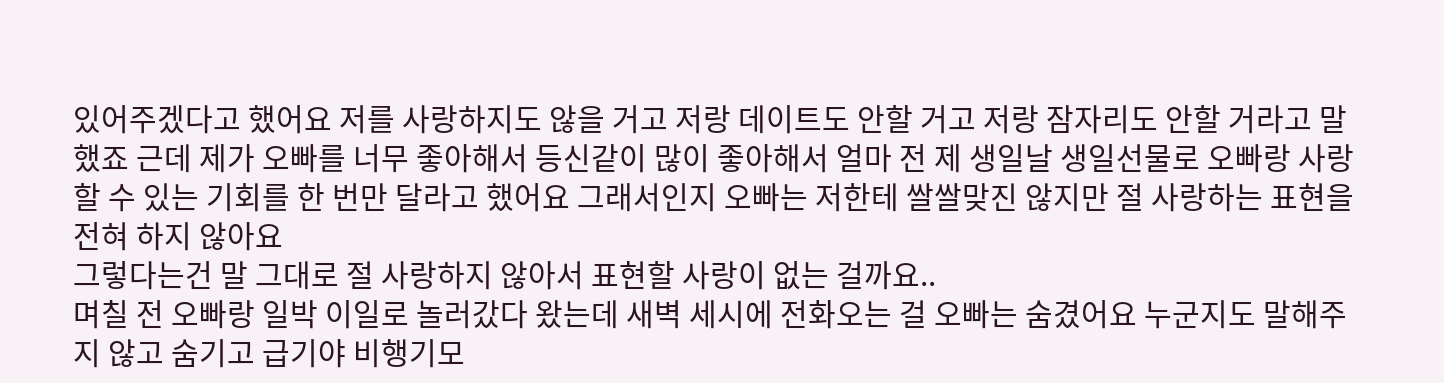있어주겠다고 했어요 저를 사랑하지도 않을 거고 저랑 데이트도 안할 거고 저랑 잠자리도 안할 거라고 말했죠 근데 제가 오빠를 너무 좋아해서 등신같이 많이 좋아해서 얼마 전 제 생일날 생일선물로 오빠랑 사랑할 수 있는 기회를 한 번만 달라고 했어요 그래서인지 오빠는 저한테 쌀쌀맞진 않지만 절 사랑하는 표현을 전혀 하지 않아요
그렇다는건 말 그대로 절 사랑하지 않아서 표현할 사랑이 없는 걸까요..
며칠 전 오빠랑 일박 이일로 놀러갔다 왔는데 새벽 세시에 전화오는 걸 오빠는 숨겼어요 누군지도 말해주지 않고 숨기고 급기야 비행기모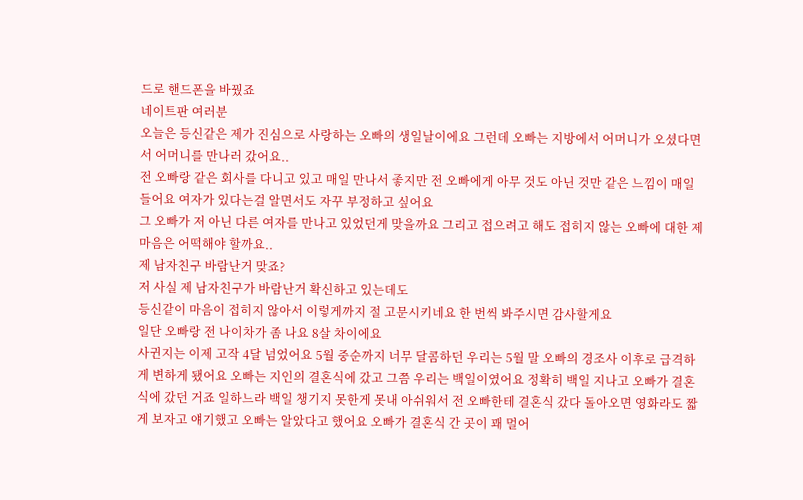드로 핸드폰을 바꿨죠
네이트판 여러분
오늘은 등신같은 제가 진심으로 사랑하는 오빠의 생일날이에요 그런데 오빠는 지방에서 어머니가 오셨다면서 어머니를 만나러 갔어요..
전 오빠랑 같은 회사를 다니고 있고 매일 만나서 좋지만 전 오빠에게 아무 것도 아닌 것만 같은 느낌이 매일 들어요 여자가 있다는걸 알면서도 자꾸 부정하고 싶어요
그 오빠가 저 아닌 다른 여자를 만나고 있었던게 맞을까요 그리고 접으려고 해도 접히지 않는 오빠에 대한 제 마음은 어떡해야 할까요..
제 남자친구 바람난거 맞죠?
저 사실 제 남자친구가 바람난거 확신하고 있는데도
등신같이 마음이 접히지 않아서 이렇게까지 절 고문시키네요 한 번씩 봐주시면 감사할게요
일단 오빠랑 전 나이차가 좀 나요 8살 차이에요
사귄지는 이제 고작 4달 넘었어요 5월 중순까지 너무 달콤하던 우리는 5월 말 오빠의 경조사 이후로 급격하게 변하게 됐어요 오빠는 지인의 결혼식에 갔고 그쯤 우리는 백일이였어요 정확히 백일 지나고 오빠가 결혼식에 갔던 거죠 일하느라 백일 챙기지 못한게 못내 아쉬워서 전 오빠한테 결혼식 갔다 돌아오면 영화라도 짧게 보자고 얘기했고 오빠는 알았다고 했어요 오빠가 결혼식 간 곳이 꽤 멀어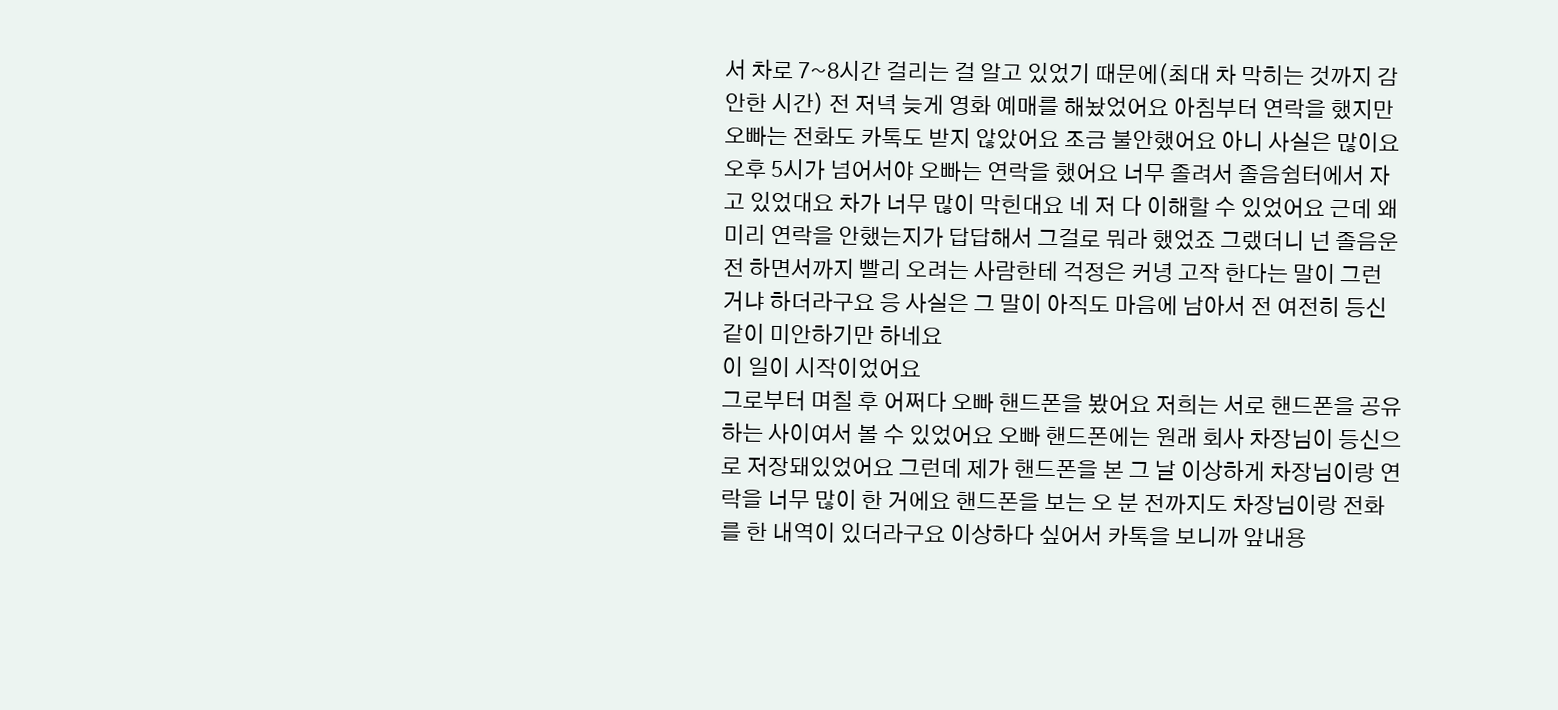서 차로 7~8시간 걸리는 걸 알고 있었기 때문에(최대 차 막히는 것까지 감안한 시간) 전 저녁 늦게 영화 예매를 해놨었어요 아침부터 연락을 했지만 오빠는 전화도 카톡도 받지 않았어요 조금 불안했어요 아니 사실은 많이요 오후 5시가 넘어서야 오빠는 연락을 했어요 너무 졸려서 졸음쉼터에서 자고 있었대요 차가 너무 많이 막힌대요 네 저 다 이해할 수 있었어요 근데 왜 미리 연락을 안했는지가 답답해서 그걸로 뭐라 했었죠 그랬더니 넌 졸음운전 하면서까지 빨리 오려는 사람한테 걱정은 커녕 고작 한다는 말이 그런 거냐 하더라구요 응 사실은 그 말이 아직도 마음에 남아서 전 여전히 등신같이 미안하기만 하네요
이 일이 시작이었어요
그로부터 며칠 후 어쩌다 오빠 핸드폰을 봤어요 저희는 서로 핸드폰을 공유하는 사이여서 볼 수 있었어요 오빠 핸드폰에는 원래 회사 차장님이 등신으로 저장돼있었어요 그런데 제가 핸드폰을 본 그 날 이상하게 차장님이랑 연락을 너무 많이 한 거에요 핸드폰을 보는 오 분 전까지도 차장님이랑 전화를 한 내역이 있더라구요 이상하다 싶어서 카톡을 보니까 앞내용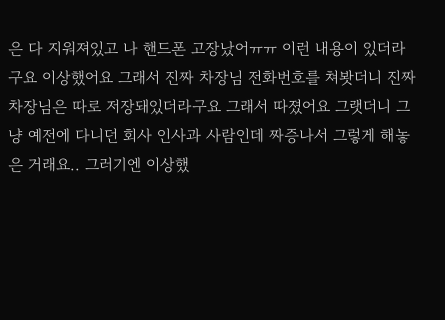은 다 지워져있고 나 핸드폰 고장났어ㅠㅠ 이런 내용이 있더라구요 이상했어요 그래서 진짜 차장님 전화번호를 쳐봣더니 진짜 차장님은 따로 저장돼있더라구요 그래서 따졌어요 그랫더니 그냥 예전에 다니던 회사 인사과 사람인데 짜증나서 그렇게 해놓은 거래요.. 그러기엔 이상했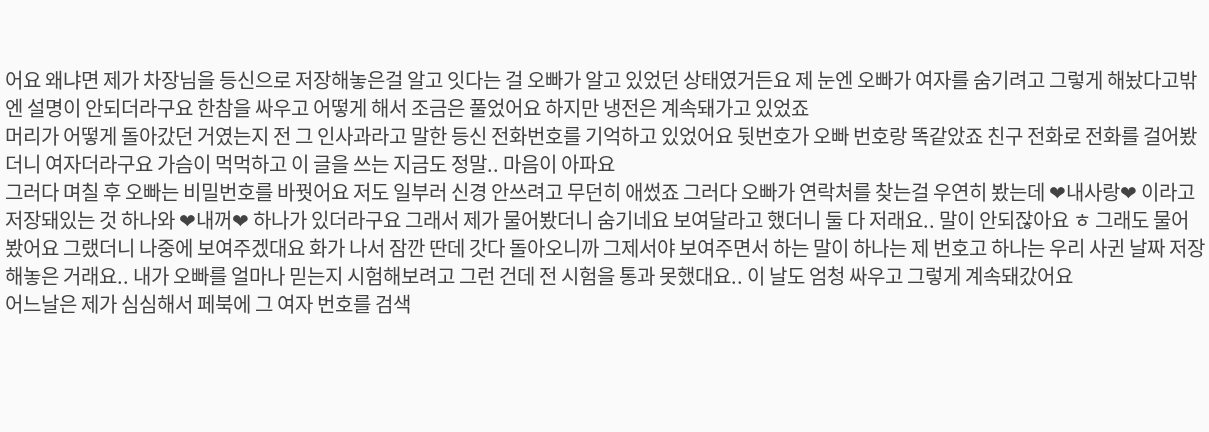어요 왜냐면 제가 차장님을 등신으로 저장해놓은걸 알고 잇다는 걸 오빠가 알고 있었던 상태였거든요 제 눈엔 오빠가 여자를 숨기려고 그렇게 해놨다고밖엔 설명이 안되더라구요 한참을 싸우고 어떻게 해서 조금은 풀었어요 하지만 냉전은 계속돼가고 있었죠
머리가 어떻게 돌아갔던 거였는지 전 그 인사과라고 말한 등신 전화번호를 기억하고 있었어요 뒷번호가 오빠 번호랑 똑같았죠 친구 전화로 전화를 걸어봤더니 여자더라구요 가슴이 먹먹하고 이 글을 쓰는 지금도 정말.. 마음이 아파요
그러다 며칠 후 오빠는 비밀번호를 바꿧어요 저도 일부러 신경 안쓰려고 무던히 애썼죠 그러다 오빠가 연락처를 찾는걸 우연히 봤는데 ❤내사랑❤ 이라고 저장돼있는 것 하나와 ❤내꺼❤ 하나가 있더라구요 그래서 제가 물어봤더니 숨기네요 보여달라고 했더니 둘 다 저래요.. 말이 안되잖아요 ㅎ 그래도 물어봤어요 그랬더니 나중에 보여주겠대요 화가 나서 잠깐 딴데 갓다 돌아오니까 그제서야 보여주면서 하는 말이 하나는 제 번호고 하나는 우리 사귄 날짜 저장해놓은 거래요.. 내가 오빠를 얼마나 믿는지 시험해보려고 그런 건데 전 시험을 통과 못했대요.. 이 날도 엄청 싸우고 그렇게 계속돼갔어요
어느날은 제가 심심해서 페북에 그 여자 번호를 검색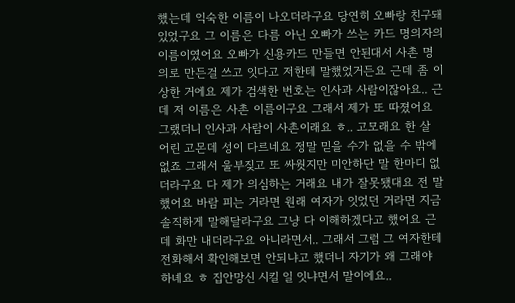했는데 익숙한 이름이 나오더라구요 당연히 오빠랑 친구돼있었구요 그 이름은 다름 아닌 오빠가 쓰는 카드 명의자의 이름이였어요 오빠가 신용카드 만들면 안된대서 사촌 명의로 만든걸 쓰고 잇다고 저한테 말했었거든요 근데 좀 이상한 거에요 제가 검색한 번호는 인사과 사람이잖아요.. 근데 저 이름은 사촌 이름이구요 그래서 제가 또 따졌어요 그랬더니 인사과 사람이 사촌이래요 ㅎ.. 고모래요 한 살 어린 고몬데 성이 다르네요 정말 믿을 수가 없을 수 밖에 없죠 그래서 울부짖고 또 싸웟지만 미안하단 말 한마디 없더라구요 다 제가 의심하는 거래요 내가 잘못됐대요 전 말했어요 바람 피는 거라면 원래 여자가 잇었던 거라면 지금 솔직하게 말해달라구요 그냥 다 이해하겠다고 했어요 근데 화만 내더라구요 아니라면서.. 그래서 그럼 그 여자한테 전화해서 확인해보면 안되냐고 했더니 자기가 왜 그래야 하녜요 ㅎ 집안망신 시킬 일 잇냐면서 말이에요..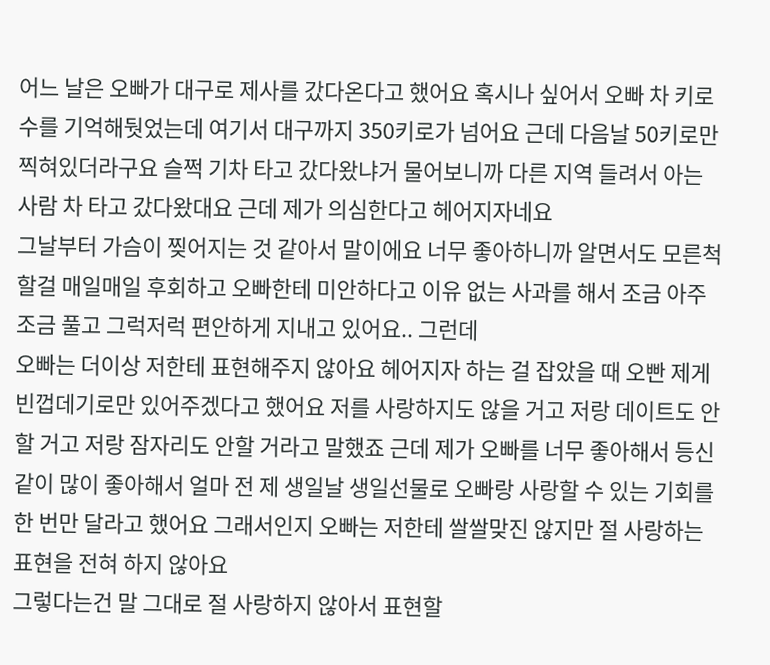어느 날은 오빠가 대구로 제사를 갔다온다고 했어요 혹시나 싶어서 오빠 차 키로수를 기억해둿었는데 여기서 대구까지 350키로가 넘어요 근데 다음날 50키로만 찍혀있더라구요 슬쩍 기차 타고 갔다왔냐거 물어보니까 다른 지역 들려서 아는 사람 차 타고 갔다왔대요 근데 제가 의심한다고 헤어지자네요
그날부터 가슴이 찢어지는 것 같아서 말이에요 너무 좋아하니까 알면서도 모른척 할걸 매일매일 후회하고 오빠한테 미안하다고 이유 없는 사과를 해서 조금 아주 조금 풀고 그럭저럭 편안하게 지내고 있어요.. 그런데
오빠는 더이상 저한테 표현해주지 않아요 헤어지자 하는 걸 잡았을 때 오빤 제게 빈껍데기로만 있어주겠다고 했어요 저를 사랑하지도 않을 거고 저랑 데이트도 안할 거고 저랑 잠자리도 안할 거라고 말했죠 근데 제가 오빠를 너무 좋아해서 등신같이 많이 좋아해서 얼마 전 제 생일날 생일선물로 오빠랑 사랑할 수 있는 기회를 한 번만 달라고 했어요 그래서인지 오빠는 저한테 쌀쌀맞진 않지만 절 사랑하는 표현을 전혀 하지 않아요
그렇다는건 말 그대로 절 사랑하지 않아서 표현할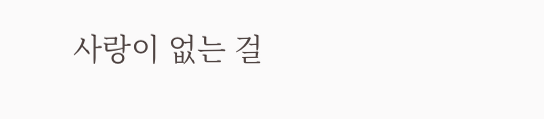사랑이 없는 걸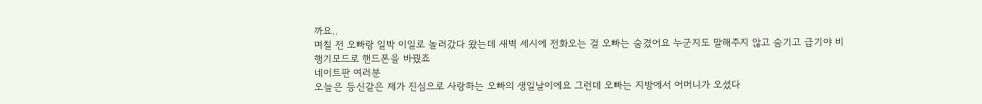까요..
며칠 전 오빠랑 일박 이일로 놀러갔다 왔는데 새벽 세시에 전화오는 걸 오빠는 숨겼어요 누군지도 말해주지 않고 숨기고 급기야 비행기모드로 핸드폰을 바꿨죠
네이트판 여러분
오늘은 등신같은 제가 진심으로 사랑하는 오빠의 생일날이에요 그런데 오빠는 지방에서 어머니가 오셨다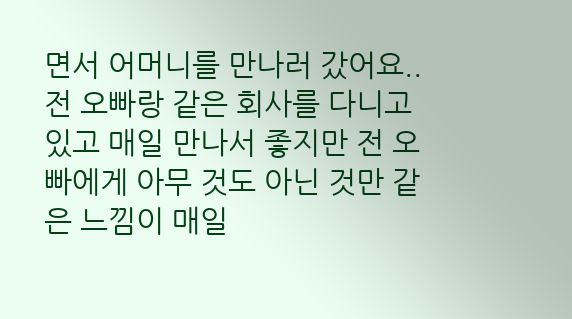면서 어머니를 만나러 갔어요..
전 오빠랑 같은 회사를 다니고 있고 매일 만나서 좋지만 전 오빠에게 아무 것도 아닌 것만 같은 느낌이 매일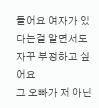들어요 여자가 있다는걸 알면서도 자꾸 부정하고 싶어요
그 오빠가 저 아닌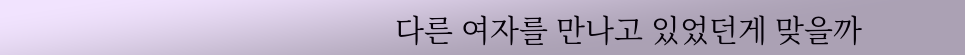다른 여자를 만나고 있었던게 맞을까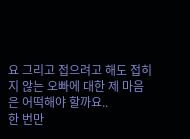요 그리고 접으려고 해도 접히지 않는 오빠에 대한 제 마음은 어떡해야 할까요..
한 번만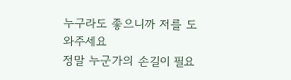누구라도 좋으니까 저를 도와주세요
정말 누군가의 손길이 필요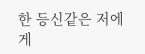한 등신같은 저에게